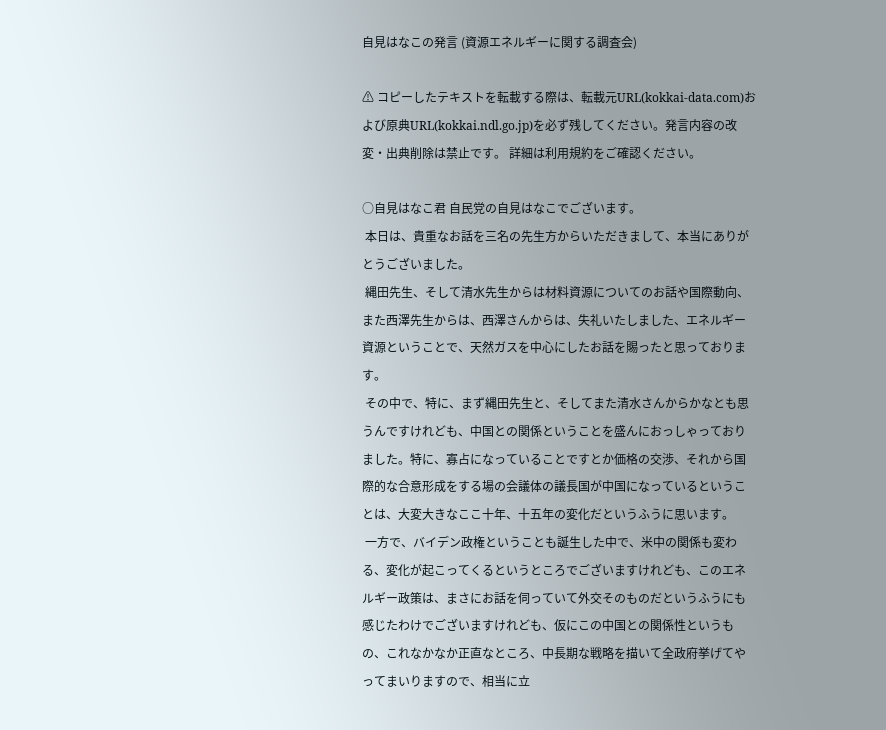自見はなこの発言 (資源エネルギーに関する調査会)

⚠ コピーしたテキストを転載する際は、転載元URL(kokkai-data.com)および原典URL(kokkai.ndl.go.jp)を必ず残してください。発言内容の改変・出典削除は禁止です。 詳細は利用規約をご確認ください。

○自見はなこ君 自民党の自見はなこでございます。
 本日は、貴重なお話を三名の先生方からいただきまして、本当にありがとうございました。
 縄田先生、そして清水先生からは材料資源についてのお話や国際動向、また西澤先生からは、西澤さんからは、失礼いたしました、エネルギー資源ということで、天然ガスを中心にしたお話を賜ったと思っております。
 その中で、特に、まず縄田先生と、そしてまた清水さんからかなとも思うんですけれども、中国との関係ということを盛んにおっしゃっておりました。特に、寡占になっていることですとか価格の交渉、それから国際的な合意形成をする場の会議体の議長国が中国になっているということは、大変大きなここ十年、十五年の変化だというふうに思います。
 一方で、バイデン政権ということも誕生した中で、米中の関係も変わる、変化が起こってくるというところでございますけれども、このエネルギー政策は、まさにお話を伺っていて外交そのものだというふうにも感じたわけでございますけれども、仮にこの中国との関係性というもの、これなかなか正直なところ、中長期な戦略を描いて全政府挙げてやってまいりますので、相当に立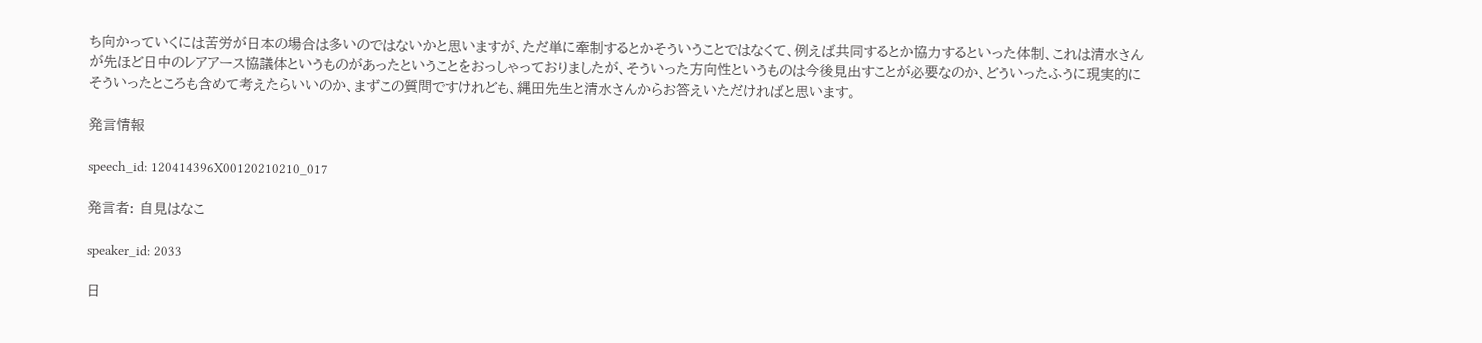ち向かっていくには苦労が日本の場合は多いのではないかと思いますが、ただ単に牽制するとかそういうことではなくて、例えば共同するとか協力するといった体制、これは清水さんが先ほど日中のレアアース協議体というものがあったということをおっしゃっておりましたが、そういった方向性というものは今後見出すことが必要なのか、どういったふうに現実的にそういったところも含めて考えたらいいのか、まずこの質問ですけれども、縄田先生と清水さんからお答えいただければと思います。

発言情報

speech_id: 120414396X00120210210_017

発言者: 自見はなこ

speaker_id: 2033

日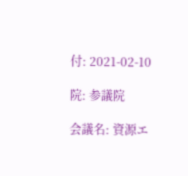付: 2021-02-10

院: 参議院

会議名: 資源エ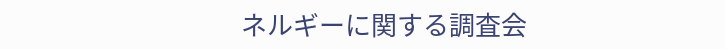ネルギーに関する調査会